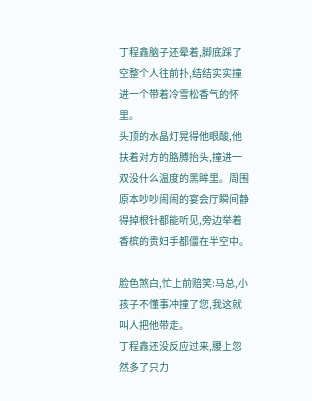丁程鑫脑子还晕着,脚底踩了空整个人往前扑,结结实实撞进一个带着冷雪松香气的怀里。
头顶的水晶灯晃得他眼酸,他扶着对方的胳膊抬头,撞进一双没什么温度的黑眸里。周围原本吵吵闹闹的宴会厅瞬间静得掉根针都能听见,旁边举着香槟的贵妇手都僵在半空中。

脸色煞白,忙上前赔笑:马总,小孩子不懂事冲撞了您,我这就叫人把他带走。
丁程鑫还没反应过来,腰上忽然多了只力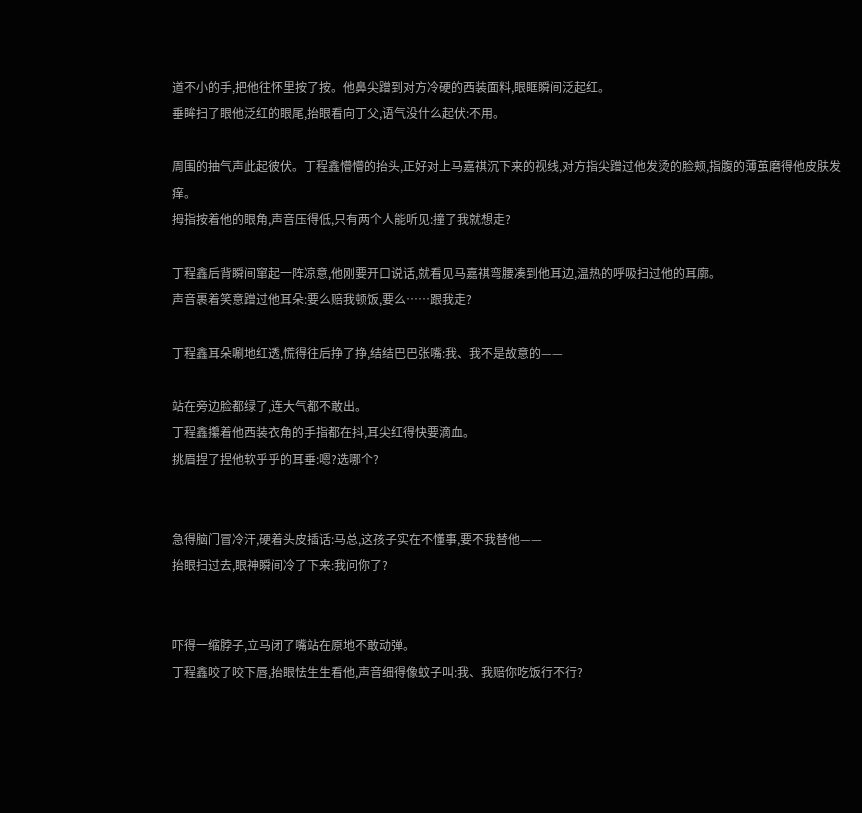道不小的手,把他往怀里按了按。他鼻尖蹭到对方冷硬的西装面料,眼眶瞬间泛起红。
垂眸扫了眼他泛红的眼尾,抬眼看向丁父,语气没什么起伏:不用。

周围的抽气声此起彼伏。丁程鑫懵懵的抬头,正好对上马嘉祺沉下来的视线,对方指尖蹭过他发烫的脸颊,指腹的薄茧磨得他皮肤发痒。
拇指按着他的眼角,声音压得低,只有两个人能听见:撞了我就想走?

丁程鑫后背瞬间窜起一阵凉意,他刚要开口说话,就看见马嘉祺弯腰凑到他耳边,温热的呼吸扫过他的耳廓。
声音裹着笑意蹭过他耳朵:要么赔我顿饭,要么……跟我走?

丁程鑫耳朵唰地红透,慌得往后挣了挣,结结巴巴张嘴:我、我不是故意的——

站在旁边脸都绿了,连大气都不敢出。
丁程鑫攥着他西装衣角的手指都在抖,耳尖红得快要滴血。
挑眉捏了捏他软乎乎的耳垂:嗯?选哪个?


急得脑门冒冷汗,硬着头皮插话:马总,这孩子实在不懂事,要不我替他——
抬眼扫过去,眼神瞬间冷了下来:我问你了?


吓得一缩脖子,立马闭了嘴站在原地不敢动弹。
丁程鑫咬了咬下唇,抬眼怯生生看他,声音细得像蚊子叫:我、我赔你吃饭行不行?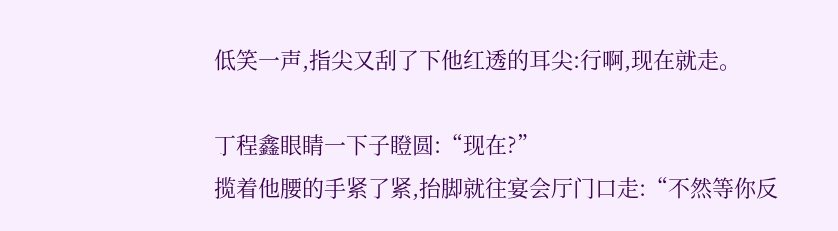低笑一声,指尖又刮了下他红透的耳尖:行啊,现在就走。

丁程鑫眼睛一下子瞪圆:“现在?”
揽着他腰的手紧了紧,抬脚就往宴会厅门口走:“不然等你反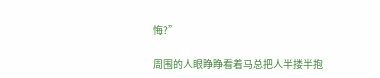悔?”

周围的人眼睁睁看着马总把人半搂半抱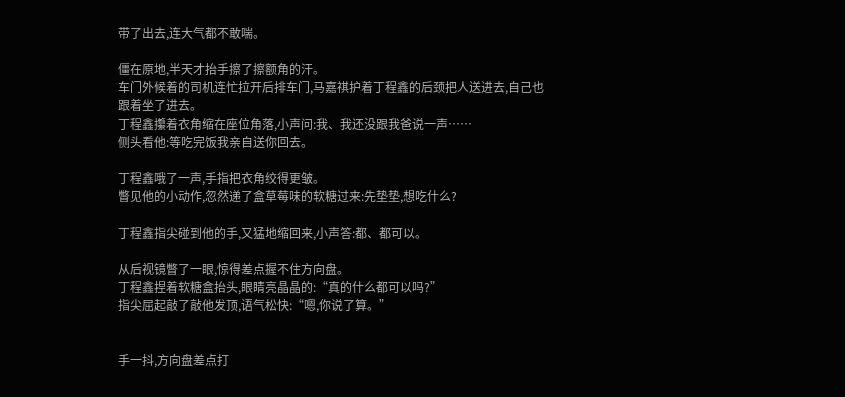带了出去,连大气都不敢喘。

僵在原地,半天才抬手擦了擦额角的汗。
车门外候着的司机连忙拉开后排车门,马嘉祺护着丁程鑫的后颈把人送进去,自己也跟着坐了进去。
丁程鑫攥着衣角缩在座位角落,小声问:我、我还没跟我爸说一声……
侧头看他:等吃完饭我亲自送你回去。

丁程鑫哦了一声,手指把衣角绞得更皱。
瞥见他的小动作,忽然递了盒草莓味的软糖过来:先垫垫,想吃什么?

丁程鑫指尖碰到他的手,又猛地缩回来,小声答:都、都可以。

从后视镜瞥了一眼,惊得差点握不住方向盘。
丁程鑫捏着软糖盒抬头,眼睛亮晶晶的:“真的什么都可以吗?”
指尖屈起敲了敲他发顶,语气松快:“嗯,你说了算。”


手一抖,方向盘差点打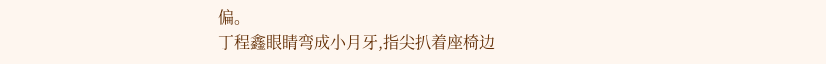偏。
丁程鑫眼睛弯成小月牙,指尖扒着座椅边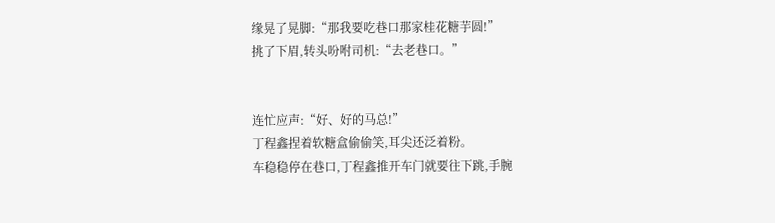缘晃了晃脚:“那我要吃巷口那家桂花糖芋圆!”
挑了下眉,转头吩咐司机:“去老巷口。”


连忙应声:“好、好的马总!”
丁程鑫捏着软糖盒偷偷笑,耳尖还泛着粉。
车稳稳停在巷口,丁程鑫推开车门就要往下跳,手腕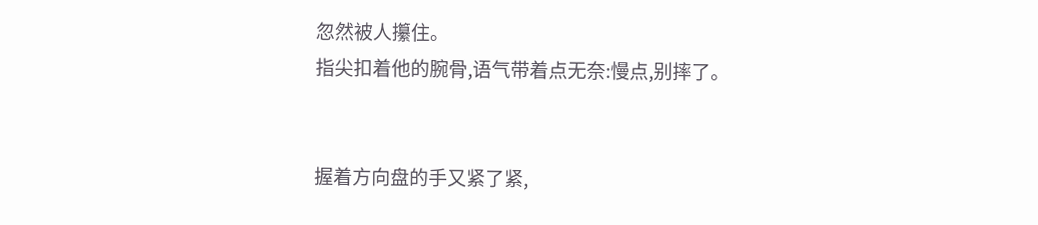忽然被人攥住。
指尖扣着他的腕骨,语气带着点无奈:慢点,别摔了。


握着方向盘的手又紧了紧,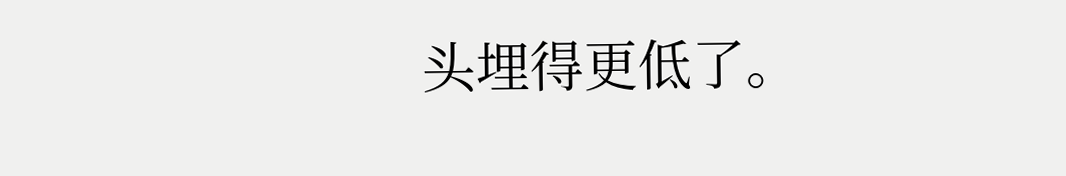头埋得更低了。